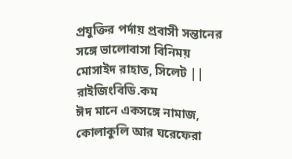প্রযুক্তির পর্দায় প্রবাসী সন্তানের সঙ্গে ভালোবাসা বিনিময়
মোসাইদ রাহাত, সিলেট || রাইজিংবিডি.কম
ঈদ মানে একসঙ্গে নামাজ, কোলাকুলি আর ঘরেফেরা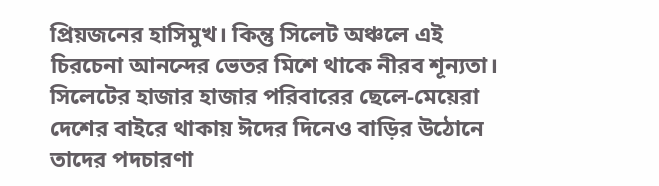প্রিয়জনের হাসিমুখ। কিন্তু সিলেট অঞ্চলে এই চিরচেনা আনন্দের ভেতর মিশে থাকে নীরব শূন্যতা।
সিলেটের হাজার হাজার পরিবারের ছেলে-মেয়েরা দেশের বাইরে থাকায় ঈদের দিনেও বাড়ির উঠোনে তাদের পদচারণা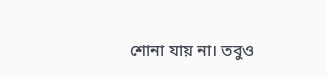শোনা যায় না। তবুও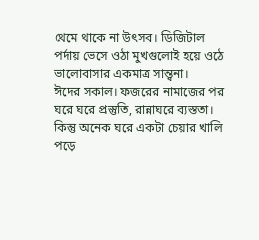থেমে থাকে না উৎসব। ডিজিটাল পর্দায় ভেসে ওঠা মুখগুলোই হয়ে ওঠে ভালোবাসার একমাত্র সান্ত্বনা।
ঈদের সকাল। ফজরের নামাজের পর ঘরে ঘরে প্রস্তুতি, রান্নাঘরে ব্যস্ততা। কিন্তু অনেক ঘরে একটা চেয়ার খালি পড়ে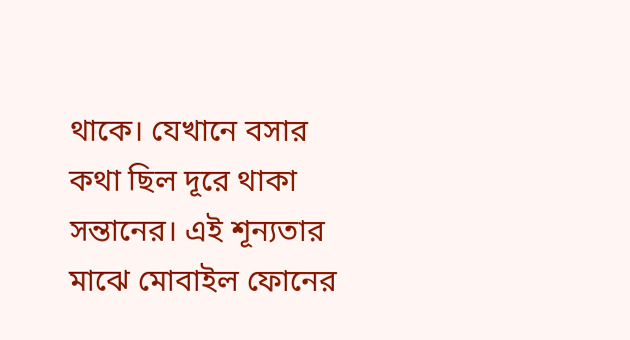থাকে। যেখানে বসার কথা ছিল দূরে থাকা সন্তানের। এই শূন্যতার মাঝে মোবাইল ফোনের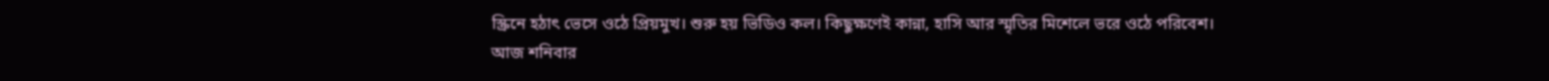স্ক্রিনে হঠাৎ ভেসে ওঠে প্রিয়মুখ। শুরু হয় ভিডিও কল। কিছুক্ষণেই কান্না, হাসি আর স্মৃতির মিশেলে ভরে ওঠে পরিবেশ।
আজ শনিবার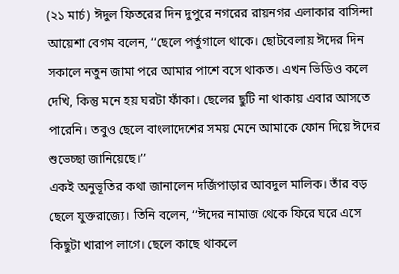(২১ মার্চ) ঈদুল ফিতরের দিন দুপুরে নগরের রায়নগর এলাকার বাসিন্দা আয়েশা বেগম বলেন, ‘‘ছেলে পর্তুগালে থাকে। ছোটবেলায় ঈদের দিন সকালে নতুন জামা পরে আমার পাশে বসে থাকত। এখন ভিডিও কলে দেখি, কিন্তু মনে হয় ঘরটা ফাঁকা। ছেলের ছুটি না থাকায় এবার আসতে পারেনি। তবুও ছেলে বাংলাদেশের সময় মেনে আমাকে ফোন দিয়ে ঈদের শুভেচ্ছা জানিয়েছে।’’
একই অনুভূতির কথা জানালেন দর্জিপাড়ার আবদুল মালিক। তাঁর বড় ছেলে যুক্তরাজ্যে। তিনি বলেন, ‘‘ঈদের নামাজ থেকে ফিরে ঘরে এসে কিছুটা খারাপ লাগে। ছেলে কাছে থাকলে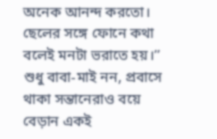অনেক আনন্দ করতো। ছেলের সঙ্গে ফোনে কথা বলেই মনটা ভরাতে হয়।’’
শুধু বাবা-মাই নন, প্রবাসে থাকা সন্তানেরাও বয়ে বেড়ান একই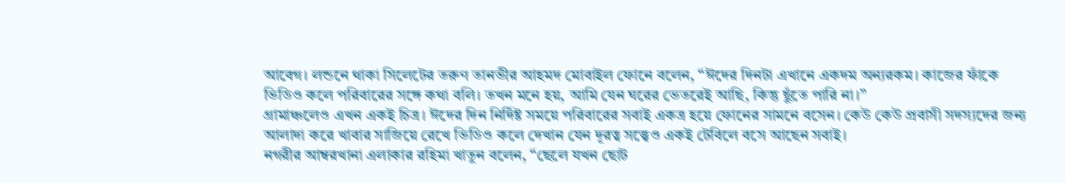আবেগ। লন্ডনে থাকা সিলেটের তরুণ তানভীর আহমদ মোবাইল ফোনে বলেন, ‘‘ঈদের দিনটা এখানে একদম অন্যরকম। কাজের ফাঁকে ভিডিও কলে পরিবারের সঙ্গে কথা বলি। তখন মনে হয়, আমি যেন ঘরের ভেতরেই আছি, কিন্তু ছুঁতে পারি না।’’
গ্রামাঞ্চলেও এখন একই চিত্র। ঈদের দিন নির্দিষ্ট সময়ে পরিবারের সবাই একত্র হয়ে ফোনের সামনে বসেন। কেউ কেউ প্রবাসী সদস্যদের জন্য আলাদা করে খাবার সাজিয়ে রেখে ভিডিও কলে দেখান যেন দূরত্ব সত্ত্বেও একই টেবিলে বসে আছেন সবাই।
নগরীর আম্বরখানা এলাকার রহিমা খাতুন বলেন, ‘‘ছেলে যখন ছোট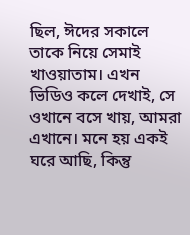ছিল, ঈদের সকালে তাকে নিয়ে সেমাই খাওয়াতাম। এখন ভিডিও কলে দেখাই, সে ওখানে বসে খায়, আমরা এখানে। মনে হয় একই ঘরে আছি, কিন্তু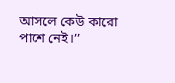আসলে কেউ কারো পাশে নেই।’’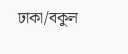ঢাকা/বকুল